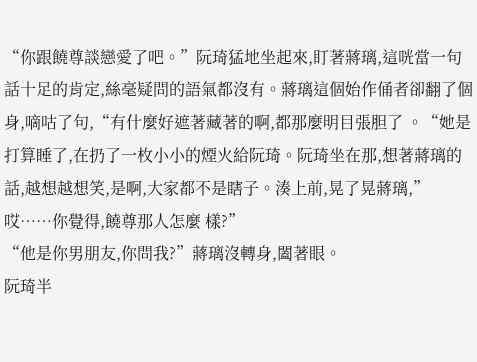“你跟饒尊談戀愛了吧。”阮琦猛地坐起來,盯著蔣璃,這咣當一句話十足的肯定,絲毫疑問的語氣都沒有。蔣璃這個始作俑者卻翻了個身,嘀咕了句,“有什麼好遮著藏著的啊,都那麼明目張胆了 。“她是打算睡了,在扔了一枚小小的煙火給阮琦。阮琦坐在那,想著蔣璃的話,越想越想笑,是啊,大家都不是瞎子。湊上前,晃了晃蔣璃,”哎……你覺得,饒尊那人怎麼 樣?”
“他是你男朋友,你問我?”蔣璃沒轉身,闔著眼。
阮琦半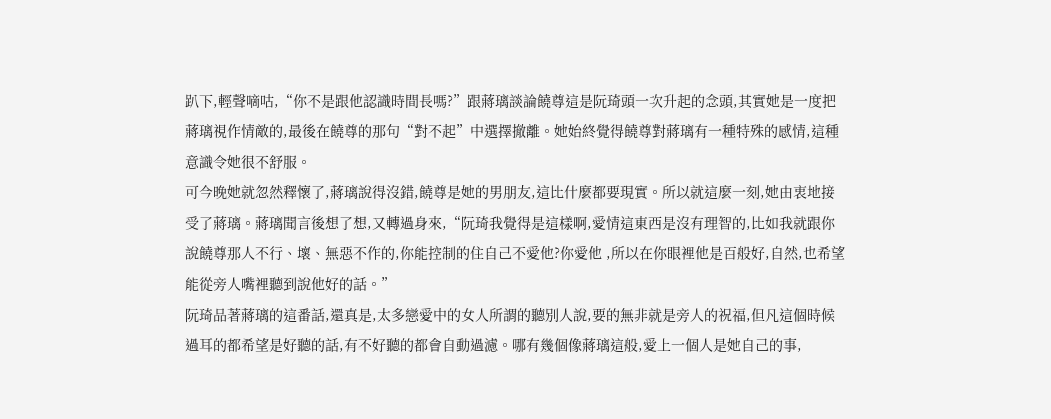趴下,輕聲嘀咕,“你不是跟他認識時間長嗎?”跟蔣璃談論饒尊這是阮琦頭一次升起的念頭,其實她是一度把蔣璃視作情敵的,最後在饒尊的那句“對不起”中選擇撤離。她始終覺得饒尊對蔣璃有一種特殊的感情,這種 意識令她很不舒服。
可今晚她就忽然釋懷了,蔣璃說得沒錯,饒尊是她的男朋友,這比什麼都要現實。所以就這麼一刻,她由衷地接受了蔣璃。蔣璃聞言後想了想,又轉過身來,“阮琦我覺得是這樣啊,愛情這東西是沒有理智的,比如我就跟你說饒尊那人不行、壞、無惡不作的,你能控制的住自己不愛他?你愛他 ,所以在你眼裡他是百般好,自然,也希望能從旁人嘴裡聽到說他好的話。”
阮琦品著蔣璃的這番話,還真是,太多戀愛中的女人所謂的聽別人說,要的無非就是旁人的祝福,但凡這個時候過耳的都希望是好聽的話,有不好聽的都會自動過濾。哪有幾個像蔣璃這般,愛上一個人是她自己的事,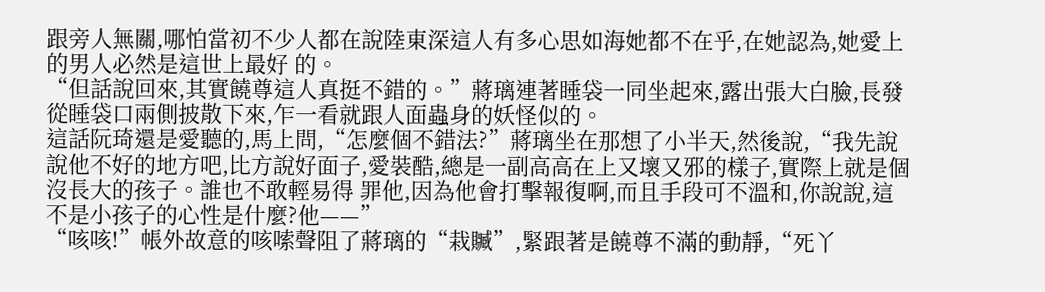跟旁人無關,哪怕當初不少人都在說陸東深這人有多心思如海她都不在乎,在她認為,她愛上的男人必然是這世上最好 的。
“但話說回來,其實饒尊這人真挺不錯的。”蔣璃連著睡袋一同坐起來,露出張大白臉,長發從睡袋口兩側披散下來,乍一看就跟人面蟲身的妖怪似的。
這話阮琦還是愛聽的,馬上問,“怎麼個不錯法?”蔣璃坐在那想了小半天,然後說,“我先說說他不好的地方吧,比方說好面子,愛裝酷,總是一副高高在上又壞又邪的樣子,實際上就是個沒長大的孩子。誰也不敢輕易得 罪他,因為他會打擊報復啊,而且手段可不溫和,你說說,這不是小孩子的心性是什麼?他——”
“咳咳!”帳外故意的咳嗦聲阻了蔣璃的“栽贓”,緊跟著是饒尊不滿的動靜,“死丫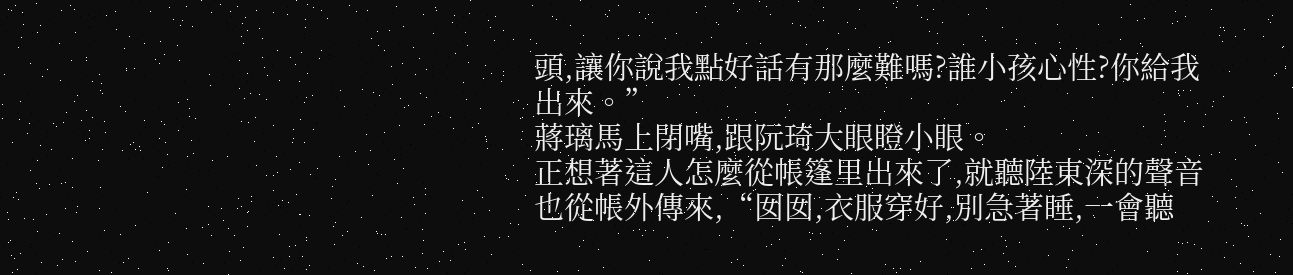頭,讓你說我點好話有那麼難嗎?誰小孩心性?你給我出來。”
蔣璃馬上閉嘴,跟阮琦大眼瞪小眼。
正想著這人怎麼從帳篷里出來了,就聽陸東深的聲音也從帳外傳來,“囡囡,衣服穿好,別急著睡,一會聽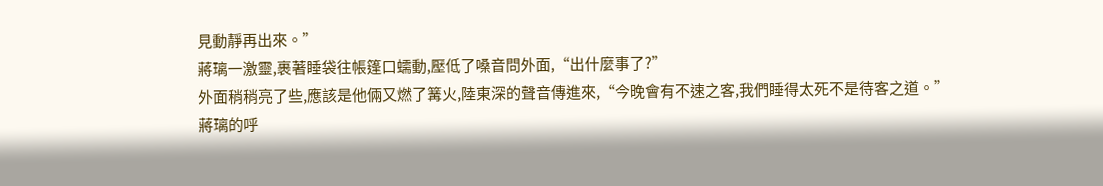見動靜再出來。”
蔣璃一激靈,裹著睡袋往帳篷口蠕動,壓低了嗓音問外面,“出什麼事了?”
外面稍稍亮了些,應該是他倆又燃了篝火,陸東深的聲音傳進來,“今晚會有不速之客,我們睡得太死不是待客之道。”
蔣璃的呼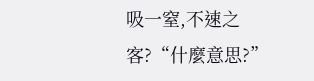吸一窒,不速之客?“什麼意思?”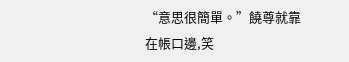“意思很簡單。”饒尊就靠在帳口邊,笑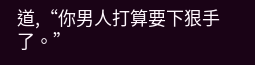道,“你男人打算要下狠手了。”